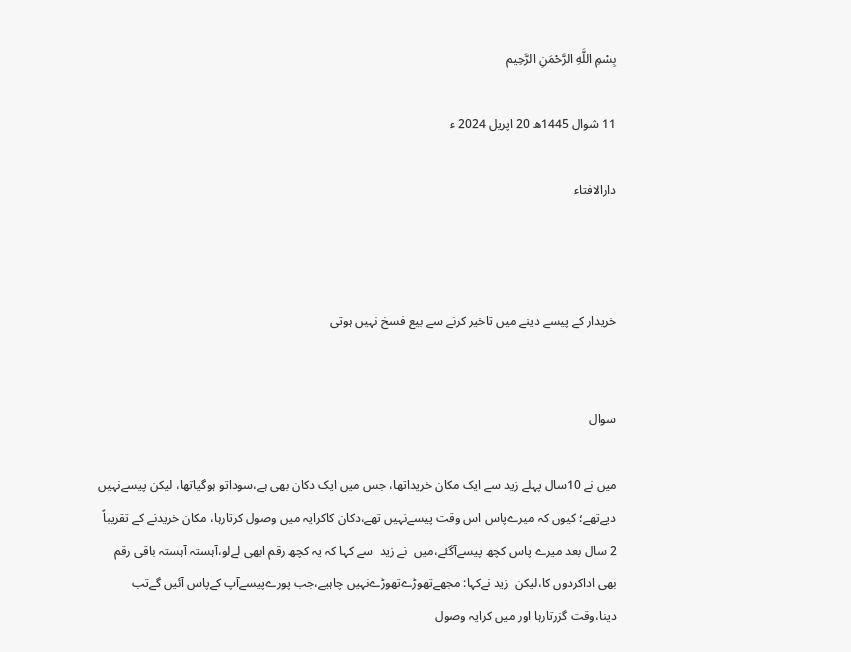بِسْمِ اللَّهِ الرَّحْمَنِ الرَّحِيم

11 شوال 1445ھ 20 اپریل 2024 ء

دارالافتاء



خریدار کے پیسے دینے میں تاخیر کرنے سے بیع فسخ نہیں ہوتی


سوال

میں نے 10سال پہلے زید سے ایک مکان خریداتھا، جس میں ایک دکان بھی ہے،سوداتو ہوگیاتھا، لیکن پیسےنہیں دیےتھے؛ کیوں کہ میرےپاس اس وقت پیسےنہیں تھے،دکان کاکرایہ میں وصول کرتارہا، مکان خریدنے کے تقریباً 2 سال بعد میرے پاس کچھ پیسےآگئے،میں  نے زید  سے کہا کہ یہ کچھ رقم ابھی لےلو،آہستہ آہستہ باقی رقم بھی اداکردوں کا،لیکن  زید نےکہا: مجھےتھوڑےتھوڑےنہیں چاہیے،جب پورےپیسےآپ کےپاس آئیں گےتب دینا،وقت گزرتارہا اور میں کرایہ وصول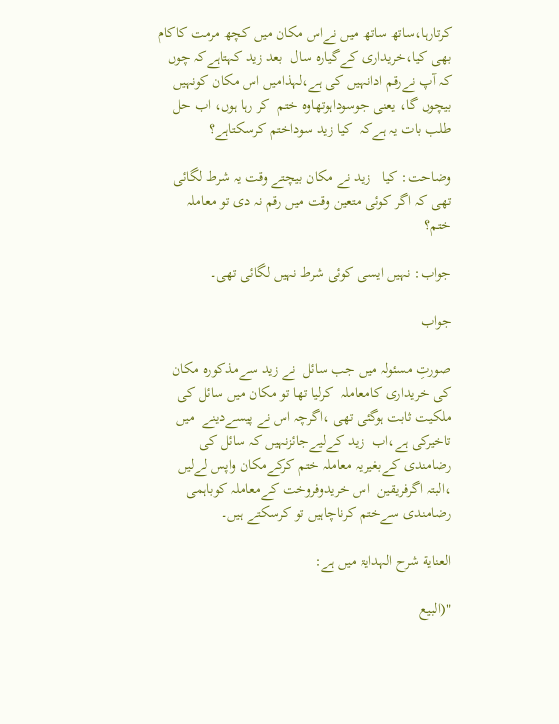کرتارہا،ساتھ ساتھ میں نےاس مکان میں کچھ مرمت کاکام بھی کیا،خریداری کےگیارہ سال  بعد زید کہتاہےکہ چوں کہ آپ نےرقم ادانہیں کی ہے،لہذامیں اس مکان کونہیں بیچوں گا، یعنی جوسوداہوتھاوہ ختم  کر رہا ہوں، اب حل طلب بات یہ ہےکہ  کیا زید سوداختم کرسکتاہے؟

وضاحت: کیا   زید نے مکان بیچتے وقت یہ شرط لگائی تھی کہ اگر کوئی متعین وقت میں رقم نہ دی تو معاملہ ختم؟

جواب: نہیں ایسی کوئی شرط نہیں لگائی تھی۔

جواب

صورتِ مسئولہ میں جب سائل  نے زید سےمذکورہ مکان کی خریداری کامعاملہ  کرلیا تھا تو مکان میں سائل کی ملکیت ثابت ہوگئی تھی ،اگرچہ اس نے پیسےدینے  میں تاخیرکی ہے،اب  زید کےلیےجائزنہیں کہ سائل کی رضامندی کےبغیریہ معاملہ ختم کرکےمکان واپس لےلیں ،البتہ اگرفریقین  اس خریدوفروخت کےمعاملہ کوباہمی  رضامندی سےختم کرناچاہیں تو کرسکتے ہیں۔

العناية شرح الہدایۃ میں ہے:

"(البيع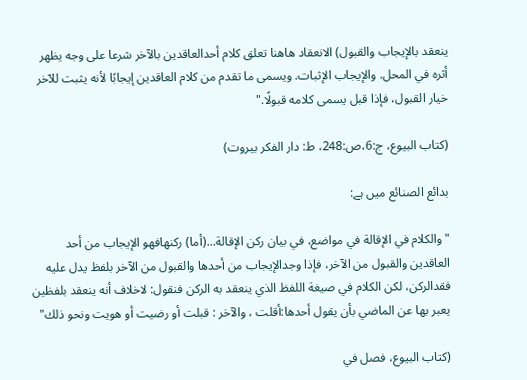ينعقد بالإيجاب والقبول) الانعقاد هاهنا تعلق كلام أحدالعاقدين بالآخر شرعا على وجه يظهر أثره في المحل. والإيجاب الإثبات. ويسمى ما تقدم من كلام العاقدين إيجابًا لأنه يثبت للآخر خيار القبول، فإذا قبل يسمى كلامه قبولًا."

(كتاب البيوع، ج:6،ص:248، ط: دار الفكر بيروت)

بدائع الصنائع میں ہے:

"والكلام في الإقالة في مواضع، في بيان ركن الإقالة...(أما) ركنهافهو الإيجاب من أحد العاقدين والقبول من الآخر، فإذا وجدالإيجاب من أحدها والقبول من الآخر بلفظ يدل عليه فقدالركن، لكن الكلام في صيغة اللفظ الذي ينعقد به الركن فنقول: لاخلاف أنه ينعقد بلفظين يعبر بها عن الماضي بأن يقول أحدها:أقلت ، والآخر : قبلت أو رضيت أو هويت ونحو ذلك"

(كتاب البيوع، فصل في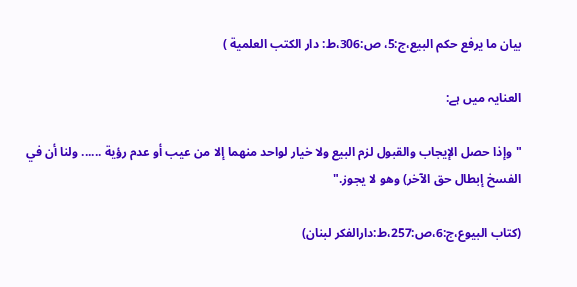بيان ما يرفع حكم البيع،ج:5، ص:306،ط: دار الكتب العلمية )

العنایہ میں ہے:

"وإذا حصل ‌الإيجاب ‌والقبول ‌لزم البيع ولا خيار لواحد منهما إلا من عيب أو عدم رؤية ...... ولنا أن في الفسخ إبطال حق الآخر) وهو لا يجوز."

(كتاب البيوع،ج:6،ص:257،ط:دارالفكر لبنان)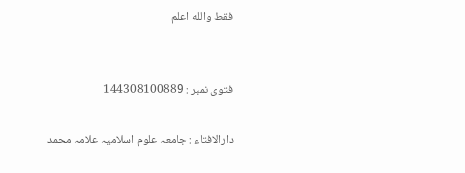فقط والله اعلم


فتوی نمبر : 144308100889

دارالافتاء : جامعہ علوم اسلامیہ علامہ محمد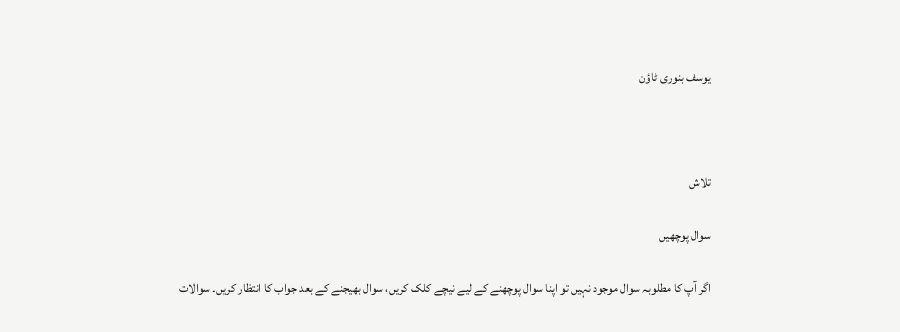یوسف بنوری ٹاؤن



تلاش

سوال پوچھیں

اگر آپ کا مطلوبہ سوال موجود نہیں تو اپنا سوال پوچھنے کے لیے نیچے کلک کریں، سوال بھیجنے کے بعد جواب کا انتظار کریں۔ سوالات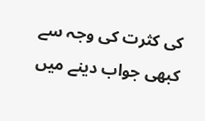کی کثرت کی وجہ سے کبھی جواب دینے میں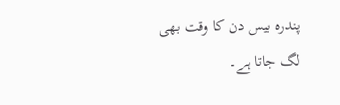پندرہ بیس دن کا وقت بھی لگ جاتا ہے۔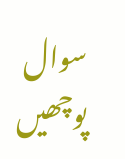سوال پوچھیں